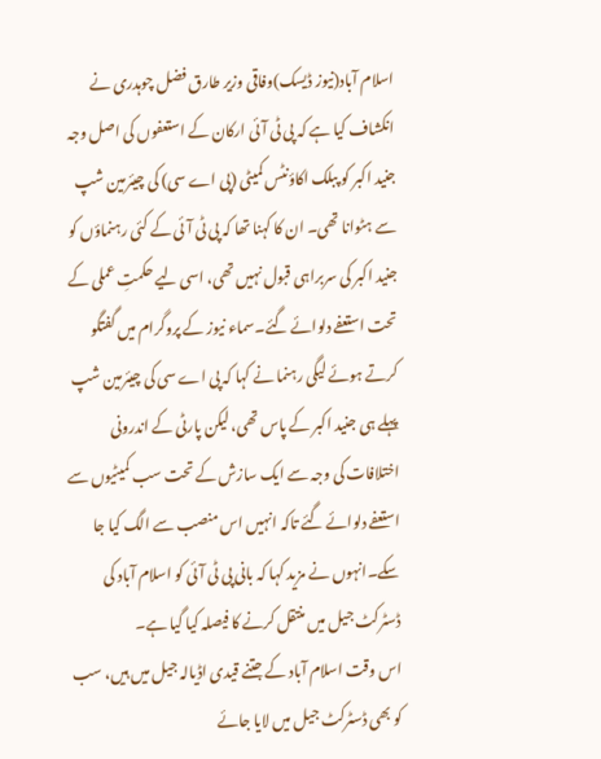اسلام آباد(نیوز ڈیسک)وفاقی وزیر طارق فضل چوہدری نے انکشاف کیا ہے کہ پی ٹی آئی ارکان کے استعفوں کی اصل وجہ جنید اکبر کو پبلک اکاؤنٹس کمیٹی (پی اے سی) کی چیئرمین شپ سے ہٹوانا تھی۔ ان کا کہنا تھا کہ پی ٹی آئی کے کئی رہنماؤں کو جنید اکبر کی سربراہی قبول نہیں تھی، اسی لیے حکمتِ عملی کے تحت استعفے دلوائے گئے۔سماء نیوز کے پروگرام میں گفتگو کرتے ہوئے لیگی رہنما نے کہا کہ پی اے سی کی چیئرمین شپ پہلے ہی جنید اکبر کے پاس تھی، لیکن پارٹی کے اندرونی اختلافات کی وجہ سے ایک سازش کے تحت سب کمیٹیوں سے استعفے دلوائے گئے تاکہ انہیں اس منصب سے الگ کیا جا سکے۔انہوں نے مزید کہا کہ بانی پی ٹی آئی کو اسلام آباد کی ڈسٹرکٹ جیل میں منتقل کرنے کا فیصلہ کیا گیا ہے۔
اس وقت اسلام آباد کے جتنے قیدی اڈیالہ جیل میں ہیں، سب کو بھی ڈسٹرکٹ جیل میں لایا جائے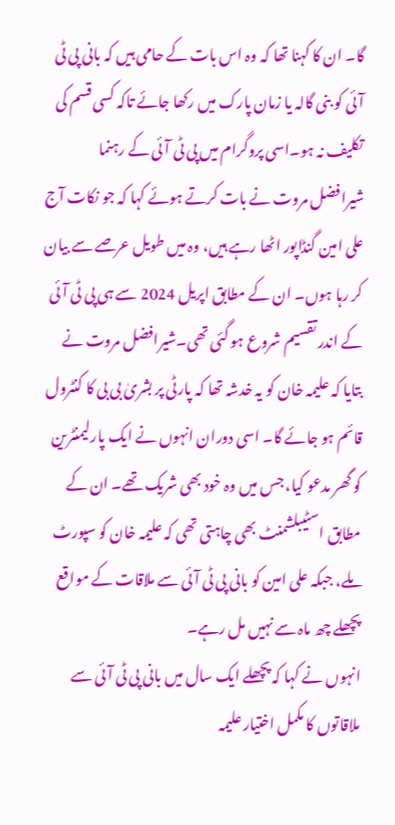گا۔ ان کا کہنا تھا کہ وہ اس بات کے حامی ہیں کہ بانی پی ٹی آئی کو بنی گالہ یا زمان پارک میں رکھا جائے تاکہ کسی قسم کی تکلیف نہ ہو۔اسی پروگرام میں پی ٹی آئی کے رہنما شیرافضل مروت نے بات کرتے ہوئے کہا کہ جو نکات آج علی امین گنڈاپور اٹھا رہے ہیں، وہ میں طویل عرصے سے بیان کر رہا ہوں۔ ان کے مطابق اپریل 2024 سے ہی پی ٹی آئی کے اندر تقسیم شروع ہو گئی تھی۔شیرافضل مروت نے بتایا کہ علیمہ خان کو یہ خدشہ تھا کہ پارٹی پر بشریٰ بی بی کا کنٹرول قائم ہو جائے گا۔ اسی دوران انہوں نے ایک پارلیمنٹرین کو گھر مدعو کیا، جس میں وہ خود بھی شریک تھے۔ ان کے مطابق اسٹیبلشمنٹ بھی چاہتی تھی کہ علیمہ خان کو سپورٹ ملے، جبکہ علی امین کو بانی پی ٹی آئی سے ملاقات کے مواقع پچھلے چھ ماہ سے نہیں مل رہے۔
انہوں نے کہا کہ پچھلے ایک سال میں بانی پی ٹی آئی سے ملاقاتوں کا مکمل اختیار علیمہ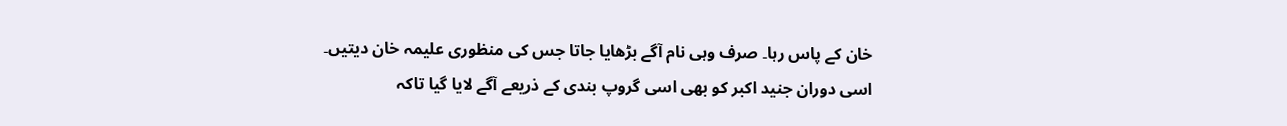خان کے پاس رہا۔ صرف وہی نام آگے بڑھایا جاتا جس کی منظوری علیمہ خان دیتیں۔ اسی دوران جنید اکبر کو بھی اسی گروپ بندی کے ذریعے آگے لایا گیا تاکہ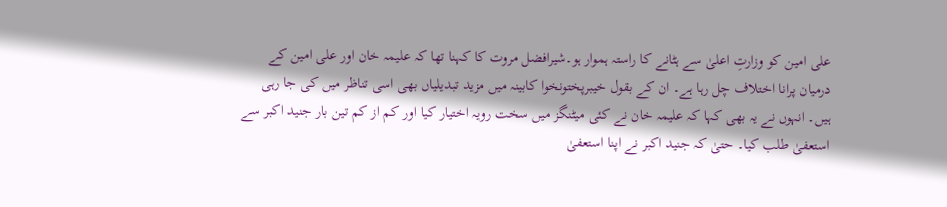علی امین کو وزارتِ اعلیٰ سے ہٹانے کا راستہ ہموار ہو۔شیرافضل مروت کا کہنا تھا کہ علیمہ خان اور علی امین کے درمیان پرانا اختلاف چل رہا ہے۔ ان کے بقول خیبرپختونخوا کابینہ میں مزید تبدیلیاں بھی اسی تناظر میں کی جا رہی ہیں۔ انہوں نے یہ بھی کہا کہ علیمہ خان نے کئی میٹنگز میں سخت رویہ اختیار کیا اور کم از کم تین بار جنید اکبر سے استعفیٰ طلب کیا۔ حتیٰ کہ جنید اکبر نے اپنا استعفیٰ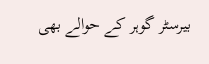بیرسٹر گوہر کے حوالے بھی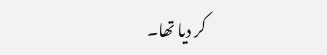کر دیا تھا۔